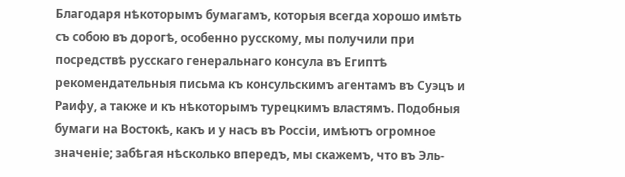Благодаря нѣкоторымъ бумагамъ, которыя всегда хорошо имѣть съ собою въ дорогѣ, особенно русскому, мы получили при посредствѣ русскаго генеральнаго консула въ Египтѣ рекомендательныя письма къ консульскимъ агентамъ въ Суэцъ и Раифу, а также и къ нѣкоторымъ турецкимъ властямъ. Подобныя бумаги на Востокѣ, какъ и у насъ въ Россіи, имѣютъ огромное значеніе; забѣгая нѣсколько впередъ, мы скажемъ, что въ Эль-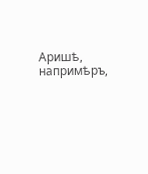Аришѣ, напримѣръ,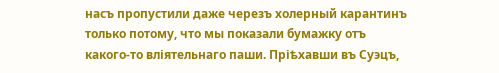насъ пропустили даже черезъ холерный карантинъ только потому, что мы показали бумажку отъ какого-то вліятельнаго паши. Пріѣхавши въ Суэцъ,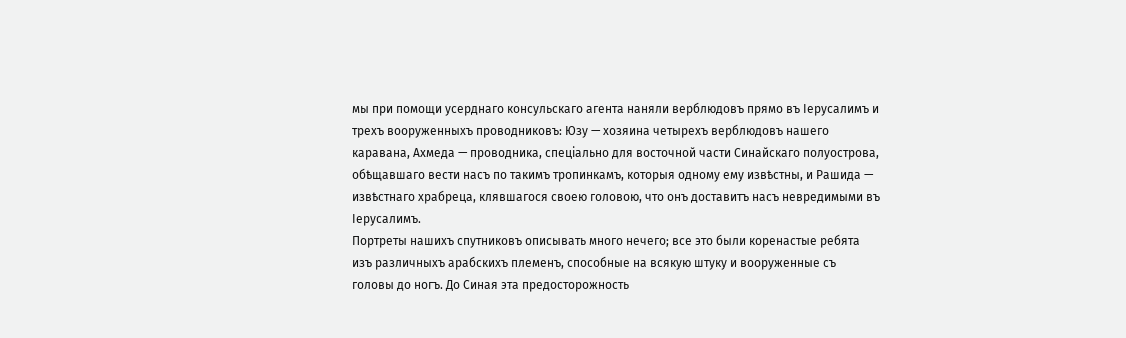мы при помощи усерднаго консульскаго агента наняли верблюдовъ прямо въ Іерусалимъ и трехъ вооруженныхъ проводниковъ: Юзу — хозяина четырехъ верблюдовъ нашего каравана, Ахмеда — проводника, спеціально для восточной части Синайскаго полуострова, обѣщавшаго вести насъ по такимъ тропинкамъ, которыя одному ему извѣстны, и Рашида — извѣстнаго храбреца, клявшагося своею головою, что онъ доставитъ насъ невредимыми въ Іерусалимъ.
Портреты нашихъ спутниковъ описывать много нечего; все это были коренастые ребята изъ различныхъ арабскихъ племенъ, способные на всякую штуку и вооруженные съ головы до ногъ. До Синая эта предосторожность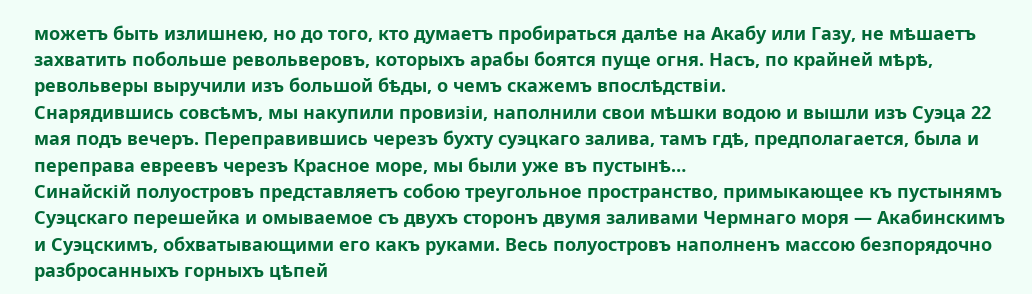можетъ быть излишнею, но до того, кто думаетъ пробираться далѣе на Акабу или Газу, не мѣшаетъ захватить побольше револьверовъ, которыхъ арабы боятся пуще огня. Насъ, по крайней мѣрѣ, револьверы выручили изъ большой бѣды, о чемъ скажемъ впослѣдствіи.
Снарядившись совсѣмъ, мы накупили провизіи, наполнили свои мѣшки водою и вышли изъ Суэца 22 мая подъ вечеръ. Переправившись черезъ бухту суэцкаго залива, тамъ гдѣ, предполагается, была и переправа евреевъ черезъ Красное море, мы были уже въ пустынѣ…
Синайскій полуостровъ представляетъ собою треугольное пространство, примыкающее къ пустынямъ Суэцскаго перешейка и омываемое съ двухъ сторонъ двумя заливами Чермнаго моря — Акабинскимъ и Суэцскимъ, обхватывающими его какъ руками. Весь полуостровъ наполненъ массою безпорядочно разбросанныхъ горныхъ цѣпей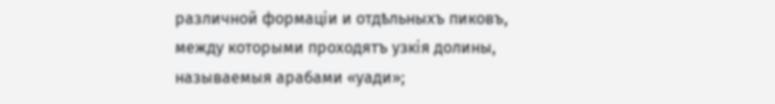различной формаціи и отдѣльныхъ пиковъ, между которыми проходятъ узкія долины, называемыя арабами «уади»;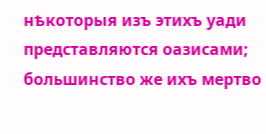нѣкоторыя изъ этихъ уади представляются оазисами; большинство же ихъ мертво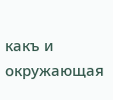какъ и окружающая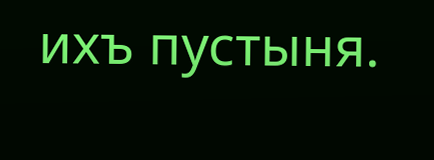ихъ пустыня.